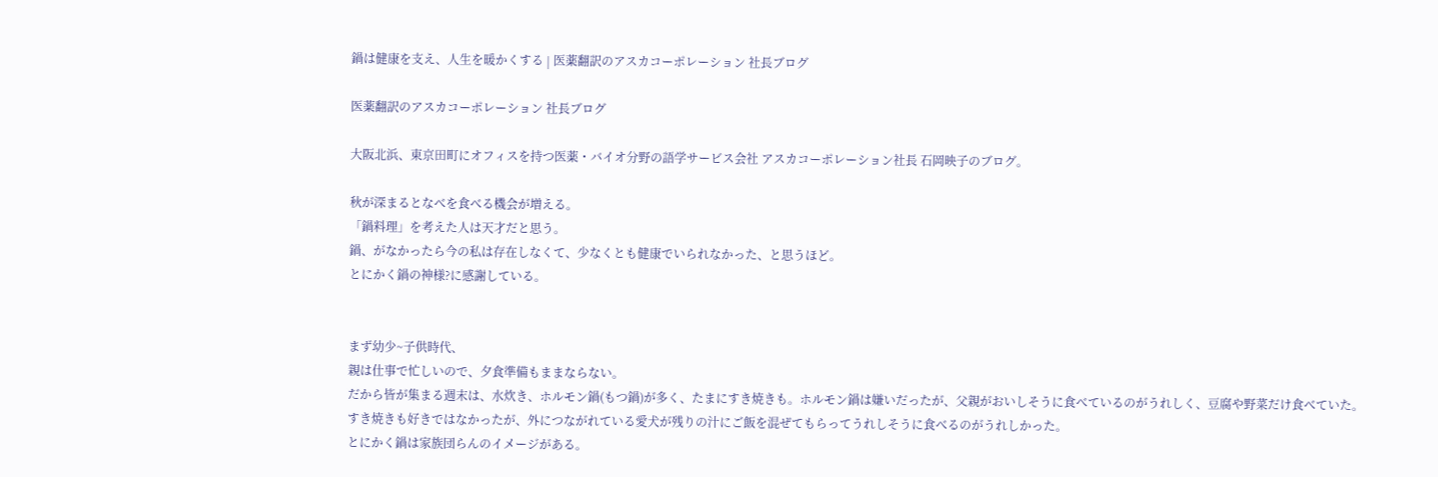鍋は健康を支え、人生を暖かくする | 医薬翻訳のアスカコーポレーション 社長ブログ

医薬翻訳のアスカコーポレーション 社長ブログ

大阪北浜、東京田町にオフィスを持つ医薬・バイオ分野の語学サービス会社 アスカコーポレーション社長 石岡映子のブログ。

秋が深まるとなべを食べる機会が増える。
「鍋料理」を考えた人は天才だと思う。
鍋、がなかったら今の私は存在しなくて、少なくとも健康でいられなかった、と思うほど。
とにかく鍋の神様?に感謝している。


まず幼少~子供時代、
親は仕事で忙しいので、夕食準備もままならない。
だから皆が集まる週末は、水炊き、ホルモン鍋(もつ鍋)が多く、たまにすき焼きも。ホルモン鍋は嫌いだったが、父親がおいしそうに食べているのがうれしく、豆腐や野菜だけ食べていた。
すき焼きも好きではなかったが、外につながれている愛犬が残りの汁にご飯を混ぜてもらってうれしそうに食べるのがうれしかった。
とにかく鍋は家族団らんのイメージがある。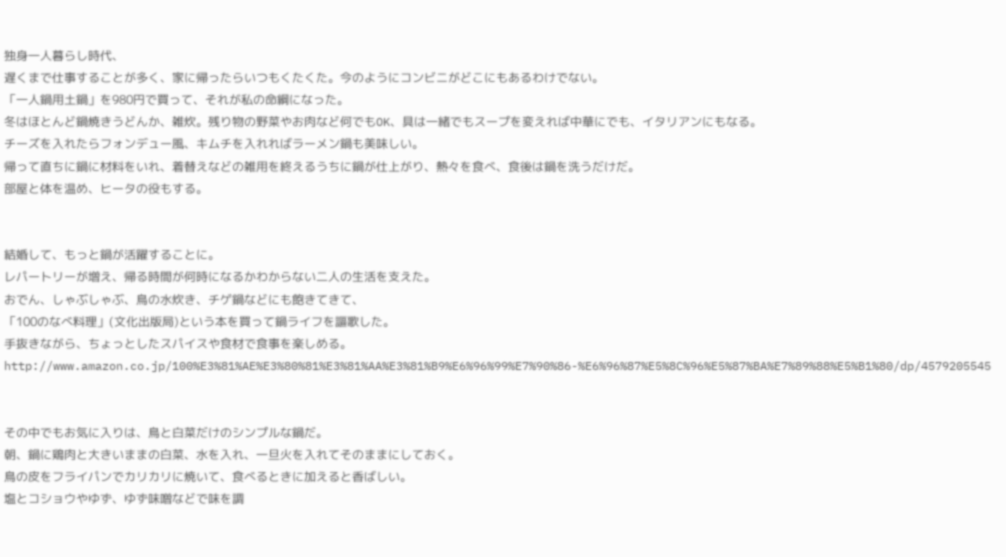独身一人暮らし時代、
遅くまで仕事することが多く、家に帰ったらいつもくたくた。今のようにコンビニがどこにもあるわけでない。
「一人鍋用土鍋」を980円で買って、それが私の命綱になった。
冬はほとんど鍋焼きうどんか、雑炊。残り物の野菜やお肉など何でもOK、具は一緒でもスープを変えれば中華にでも、イタリアンにもなる。
チーズを入れたらフォンデュー風、キムチを入れればラーメン鍋も美味しい。
帰って直ちに鍋に材料をいれ、着替えなどの雑用を終えるうちに鍋が仕上がり、熱々を食べ、食後は鍋を洗うだけだ。
部屋と体を温め、ヒータの役もする。


結婚して、もっと鍋が活躍することに。
レパートリーが増え、帰る時間が何時になるかわからない二人の生活を支えた。
おでん、しゃぶしゃぶ、鳥の水炊き、チゲ鍋などにも飽きてきて、
「100のなべ料理」(文化出版局)という本を買って鍋ライフを謳歌した。
手抜きながら、ちょっとしたスパイスや食材で食事を楽しめる。
http://www.amazon.co.jp/100%E3%81%AE%E3%80%81%E3%81%AA%E3%81%B9%E6%96%99%E7%90%86-%E6%96%87%E5%8C%96%E5%87%BA%E7%89%88%E5%B1%80/dp/4579205545


その中でもお気に入りは、鳥と白菜だけのシンプルな鍋だ。
朝、鍋に鶏肉と大きいままの白菜、水を入れ、一旦火を入れてそのままにしておく。
鳥の皮をフライパンでカリカリに焼いて、食べるときに加えると香ばしい。
塩とコショウやゆず、ゆず味噌などで味を調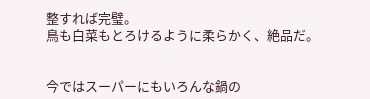整すれば完璧。
鳥も白菜もとろけるように柔らかく、絶品だ。


今ではスーパーにもいろんな鍋の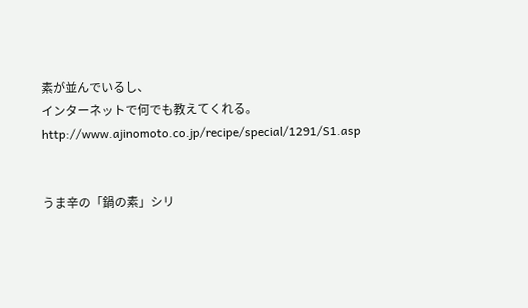素が並んでいるし、
インターネットで何でも教えてくれる。
http://www.ajinomoto.co.jp/recipe/special/1291/S1.asp


うま辛の「鍋の素」シリ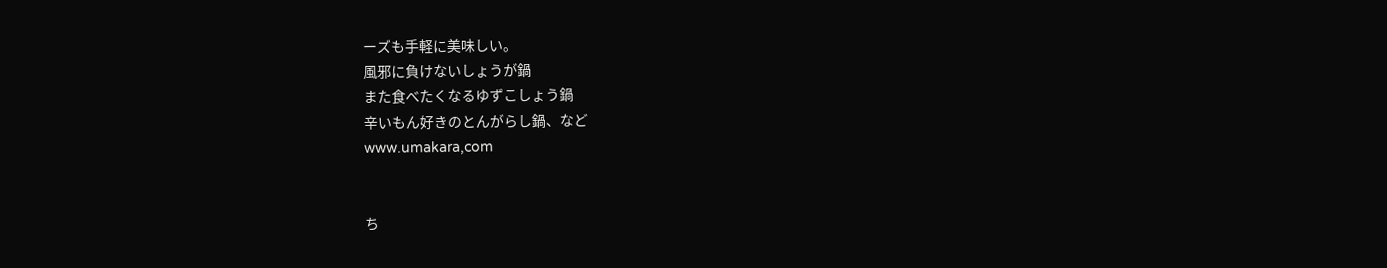ーズも手軽に美味しい。
風邪に負けないしょうが鍋
また食べたくなるゆずこしょう鍋
辛いもん好きのとんがらし鍋、など
www.umakara,com


ち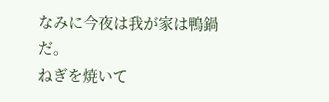なみに今夜は我が家は鴨鍋だ。
ねぎを焼いて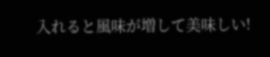入れると風味が増して美味しい!